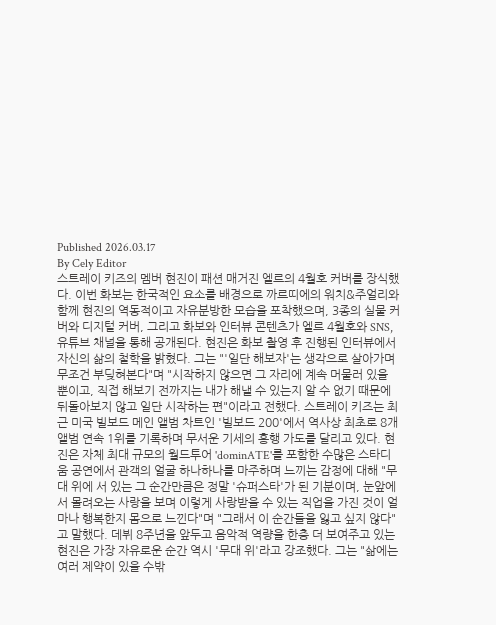Published 2026.03.17
By Cely Editor
스트레이 키즈의 멤버 현진이 패션 매거진 엘르의 4월호 커버를 장식했다. 이번 화보는 한국적인 요소를 배경으로 까르띠에의 워치&주얼리와 함께 현진의 역동적이고 자유분방한 모습을 포착했으며, 3종의 실물 커버와 디지털 커버, 그리고 화보와 인터뷰 콘텐츠가 엘르 4월호와 SNS, 유튜브 채널을 통해 공개된다. 현진은 화보 촬영 후 진행된 인터뷰에서 자신의 삶의 철학을 밝혔다. 그는 "'일단 해보자'는 생각으로 살아가며 무조건 부딪혀본다"며 "시작하지 않으면 그 자리에 계속 머물러 있을 뿐이고, 직접 해보기 전까지는 내가 해낼 수 있는지 알 수 없기 때문에 뒤돌아보지 않고 일단 시작하는 편"이라고 전했다. 스트레이 키즈는 최근 미국 빌보드 메인 앨범 차트인 '빌보드 200'에서 역사상 최초로 8개 앨범 연속 1위를 기록하며 무서운 기세의 흥행 가도를 달리고 있다. 현진은 자체 최대 규모의 월드투어 'dominATE'를 포함한 수많은 스타디움 공연에서 관객의 얼굴 하나하나를 마주하며 느끼는 감정에 대해 "무대 위에 서 있는 그 순간만큼은 정말 '슈퍼스타'가 된 기분이며, 눈앞에서 몰려오는 사랑을 보며 이렇게 사랑받을 수 있는 직업을 가진 것이 얼마나 행복한지 몸으로 느낀다"며 "그래서 이 순간들을 잃고 싶지 않다"고 말했다. 데뷔 8주년을 앞두고 음악적 역량을 한층 더 보여주고 있는 현진은 가장 자유로운 순간 역시 '무대 위'라고 강조했다. 그는 "삶에는 여러 제약이 있을 수밖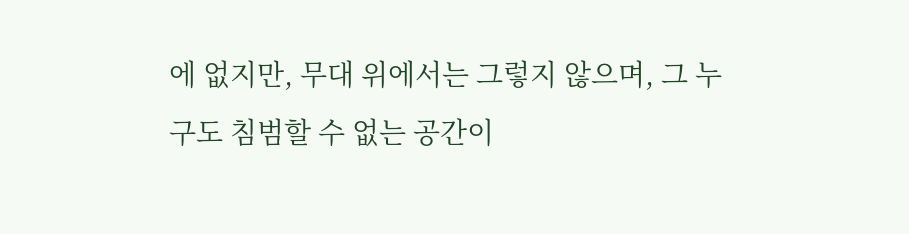에 없지만, 무대 위에서는 그렇지 않으며, 그 누구도 침범할 수 없는 공간이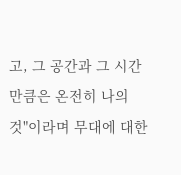고, 그 공간과 그 시간만큼은 온전히 나의 것"이라며 무대에 대한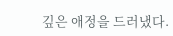깊은 애정을 드러냈다.